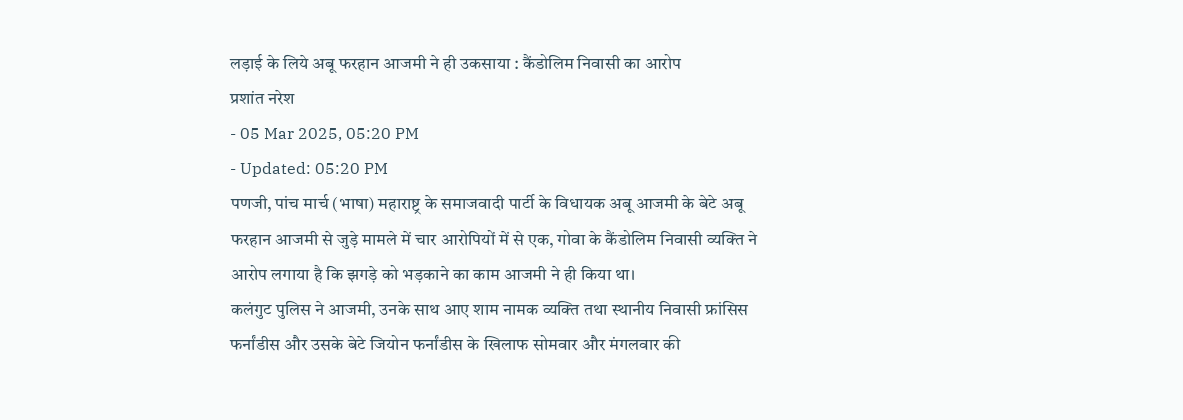लड़ाई के लिये अबू फरहान आजमी ने ही उकसाया : कैंडोलिम निवासी का आरोप
प्रशांत नरेश
- 05 Mar 2025, 05:20 PM
- Updated: 05:20 PM
पणजी, पांच मार्च (भाषा) महाराष्ट्र के समाजवादी पार्टी के विधायक अबू आजमी के बेटे अबू फरहान आजमी से जुड़े मामले में चार आरोपियों में से एक, गोवा के कैंडोलिम निवासी व्यक्ति ने आरोप लगाया है कि झगड़े को भड़काने का काम आजमी ने ही किया था।
कलंगुट पुलिस ने आजमी, उनके साथ आए शाम नामक व्यक्ति तथा स्थानीय निवासी फ्रांसिस फर्नांडीस और उसके बेटे जियोन फर्नांडीस के खिलाफ सोमवार और मंगलवार की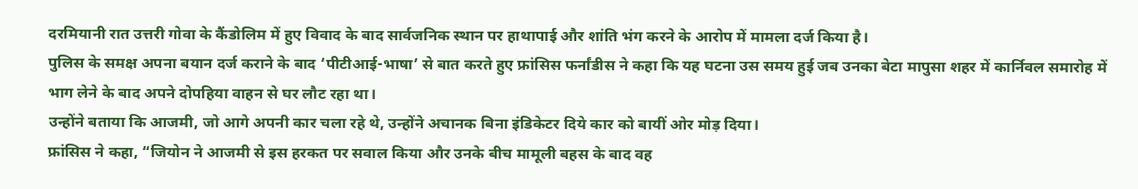दरमियानी रात उत्तरी गोवा के कैंडोलिम में हुए विवाद के बाद सार्वजनिक स्थान पर हाथापाई और शांति भंग करने के आरोप में मामला दर्ज किया है।
पुलिस के समक्ष अपना बयान दर्ज कराने के बाद ‘पीटीआई-भाषा’ से बात करते हुए फ्रांसिस फर्नांडीस ने कहा कि यह घटना उस समय हुई जब उनका बेटा मापुसा शहर में कार्निवल समारोह में भाग लेने के बाद अपने दोपहिया वाहन से घर लौट रहा था।
उन्होंने बताया कि आजमी, जो आगे अपनी कार चला रहे थे, उन्होंने अचानक बिना इंडिकेटर दिये कार को बायीं ओर मोड़ दिया।
फ्रांसिस ने कहा, “जियोन ने आजमी से इस हरकत पर सवाल किया और उनके बीच मामूली बहस के बाद वह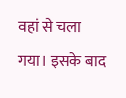वहां से चला गया। इसके बाद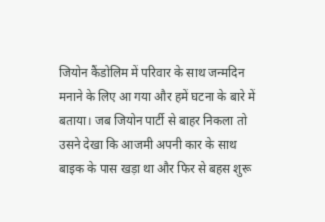जियोन कैंडोलिम में परिवार के साथ जन्मदिन मनाने के लिए आ गया और हमें घटना के बारे में बताया। जब जियोन पार्टी से बाहर निकला तो उसने देखा कि आजमी अपनी कार के साथ बाइक के पास खड़ा था और फिर से बहस शुरू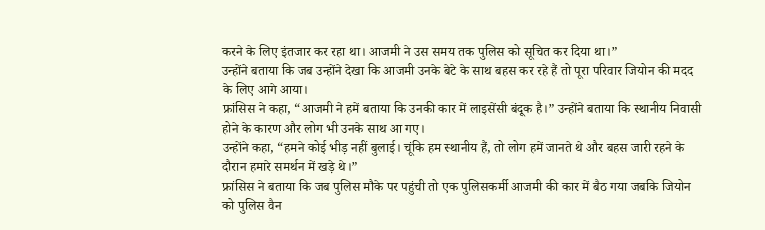करने के लिए इंतजार कर रहा था। आजमी ने उस समय तक पुलिस को सूचित कर दिया था।”
उन्होंने बताया कि जब उन्होंने देखा कि आजमी उनके बेटे के साथ बहस कर रहे हैं तो पूरा परिवार जियोन की मदद के लिए आगे आया।
फ्रांसिस ने कहा, “आजमी ने हमें बताया कि उनकी कार में लाइसेंसी बंदूक है।” उन्होंने बताया कि स्थानीय निवासी होने के कारण और लोग भी उनके साथ आ गए।
उन्होंने कहा, “हमने कोई भीड़ नहीं बुलाई। चूंकि हम स्थानीय हैं, तो लोग हमें जानते थे और बहस जारी रहने के दौरान हमारे समर्थन में खड़े थे।”
फ्रांसिस ने बताया कि जब पुलिस मौके पर पहुंची तो एक पुलिसकर्मी आजमी की कार में बैठ गया जबकि जियोन को पुलिस वैन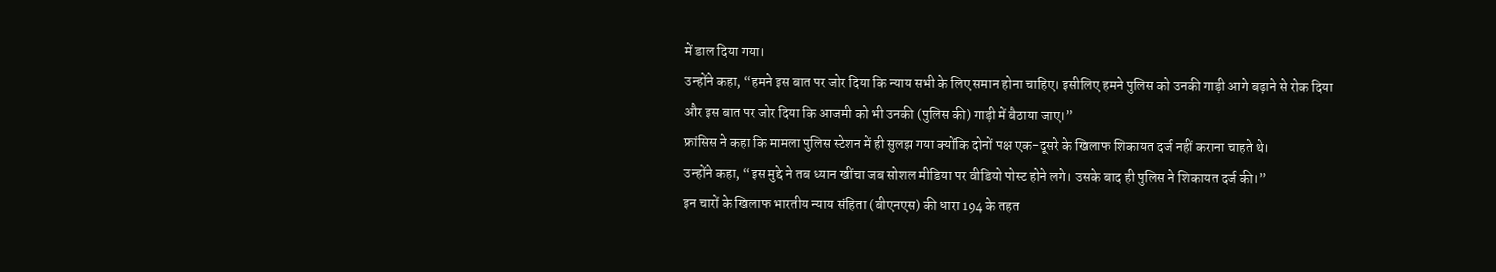में डाल दिया गया।
उन्होंने कहा, “हमने इस बात पर जोर दिया कि न्याय सभी के लिए समान होना चाहिए। इसीलिए हमने पुलिस को उनकी गाड़ी आगे बढ़ाने से रोक दिया और इस बात पर जोर दिया कि आजमी को भी उनकी (पुलिस की) गाड़ी में बैठाया जाए।”
फ्रांसिस ने कहा कि मामला पुलिस स्टेशन में ही सुलझ गया क्योंकि दोनों पक्ष एक-दूसरे के खिलाफ शिकायत दर्ज नहीं कराना चाहते थे।
उन्होंने कहा, “इस मुद्दे ने तब ध्यान खींचा जब सोशल मीडिया पर वीडियो पोस्ट होने लगे। उसके बाद ही पुलिस ने शिकायत दर्ज की।”
इन चारों के खिलाफ भारतीय न्याय संहिता (बीएनएस) की धारा 194 के तहत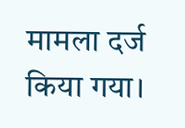मामला दर्ज किया गया।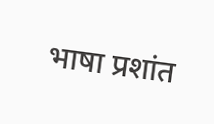भाषा प्रशांत